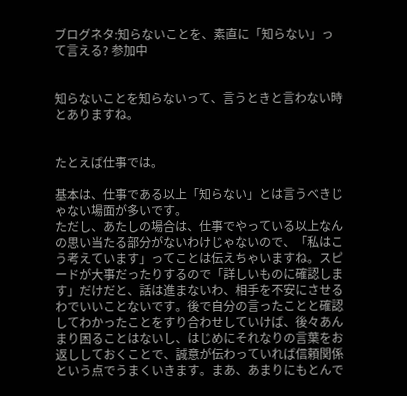ブログネタ:知らないことを、素直に「知らない」って言える? 参加中


知らないことを知らないって、言うときと言わない時とありますね。


たとえば仕事では。

基本は、仕事である以上「知らない」とは言うべきじゃない場面が多いです。
ただし、あたしの場合は、仕事でやっている以上なんの思い当たる部分がないわけじゃないので、「私はこう考えています」ってことは伝えちゃいますね。スピードが大事だったりするので「詳しいものに確認します」だけだと、話は進まないわ、相手を不安にさせるわでいいことないです。後で自分の言ったことと確認してわかったことをすり合わせしていけば、後々あんまり困ることはないし、はじめにそれなりの言葉をお返ししておくことで、誠意が伝わっていれば信頼関係という点でうまくいきます。まあ、あまりにもとんで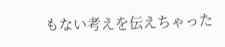もない考えを伝えちゃった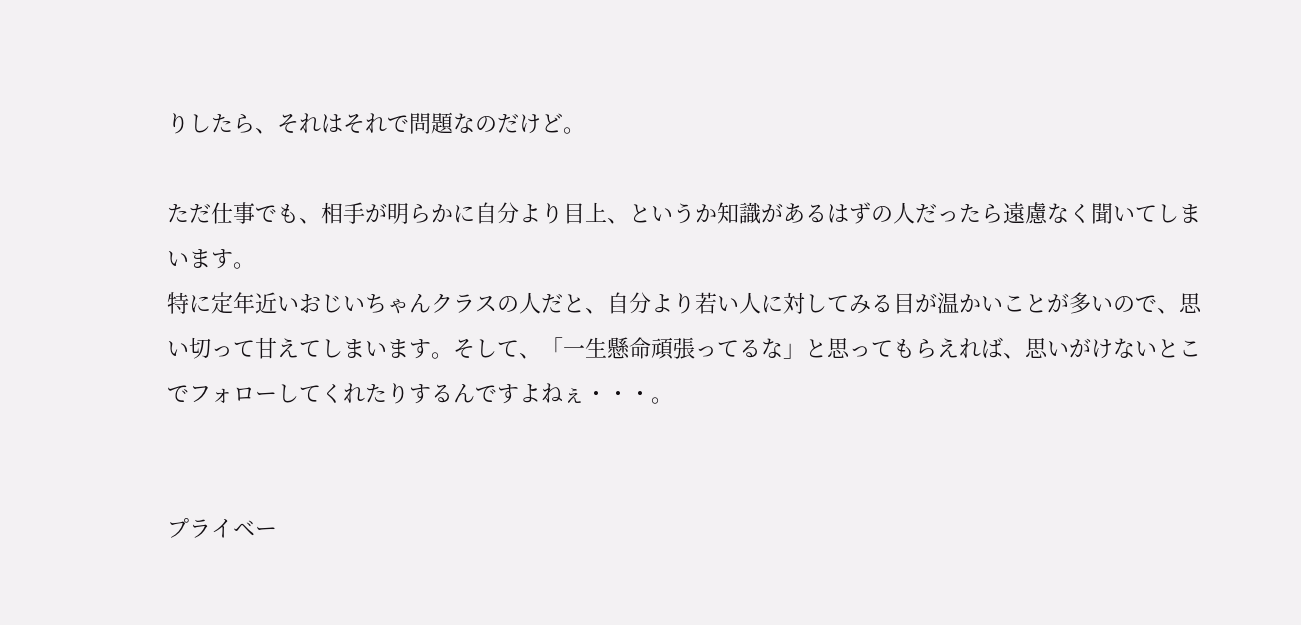りしたら、それはそれで問題なのだけど。

ただ仕事でも、相手が明らかに自分より目上、というか知識があるはずの人だったら遠慮なく聞いてしまいます。
特に定年近いおじいちゃんクラスの人だと、自分より若い人に対してみる目が温かいことが多いので、思い切って甘えてしまいます。そして、「一生懸命頑張ってるな」と思ってもらえれば、思いがけないとこでフォローしてくれたりするんですよねぇ・・・。


プライベー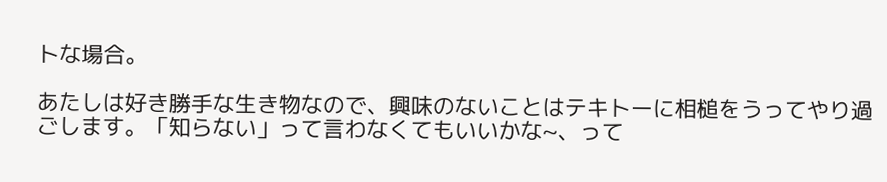トな場合。

あたしは好き勝手な生き物なので、興味のないことはテキトーに相槌をうってやり過ごします。「知らない」って言わなくてもいいかな~、って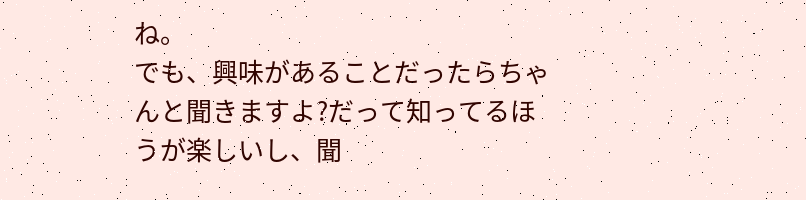ね。
でも、興味があることだったらちゃんと聞きますよ?だって知ってるほうが楽しいし、聞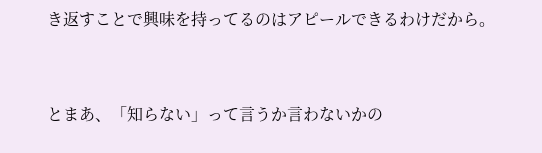き返すことで興味を持ってるのはアピールできるわけだから。


とまあ、「知らない」って言うか言わないかの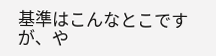基準はこんなとこですが、や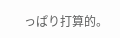っぱり打算的。